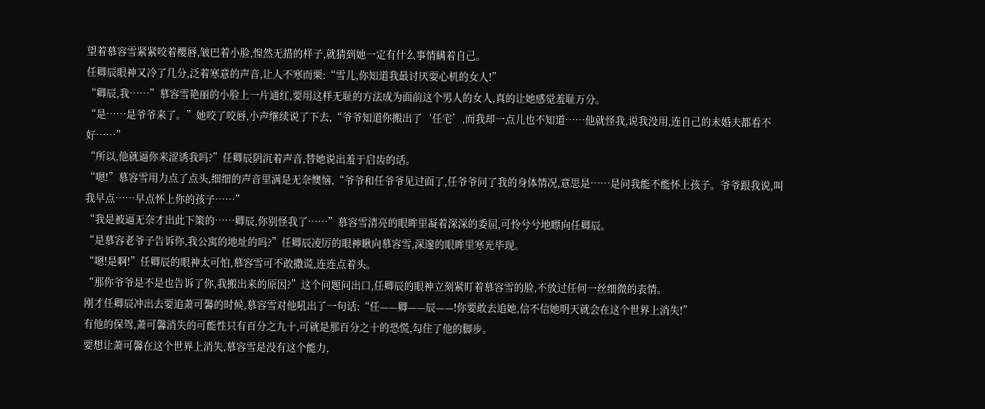望着慕容雪紧紧咬着樱唇,皱巴着小脸,惶然无措的样子,就猜到她一定有什么事情瞒着自己。
任卿辰眼神又冷了几分,泛着寒意的声音,让人不寒而栗:“雪儿,你知道我最讨厌耍心机的女人!”
“卿辰,我……”慕容雪艳丽的小脸上一片通红,要用这样无耻的方法成为面前这个男人的女人,真的让她感觉羞耻万分。
“是……是爷爷来了。”她咬了咬唇,小声继续说了下去,“爷爷知道你搬出了‘任宅’,而我却一点儿也不知道……他就怪我,说我没用,连自己的未婚夫都看不好……”
“所以,他就逼你来涩诱我吗?”任卿辰阴沉着声音,替她说出羞于启齿的话。
“嗯!”慕容雪用力点了点头,细细的声音里满是无奈懊恼,“爷爷和任爷爷见过面了,任爷爷问了我的身体情况,意思是……是问我能不能怀上孩子。爷爷跟我说,叫我早点……早点怀上你的孩子……”
“我是被逼无奈才出此下策的……卿辰,你别怪我了……”慕容雪清亮的眼眸里凝着深深的委屈,可怜兮兮地瞟向任卿辰。
“是慕容老爷子告诉你,我公寓的地址的吗?”任卿辰凌厉的眼神瞅向慕容雪,深邃的眼眸里寒光毕现。
“嗯!是啊!”任卿辰的眼神太可怕,慕容雪可不敢撒谎,连连点着头。
“那你爷爷是不是也告诉了你,我搬出来的原因?”这个问题问出口,任卿辰的眼神立刻紧盯着慕容雪的脸,不放过任何一丝细微的表情。
刚才任卿辰冲出去要追萧可馨的时候,慕容雪对他吼出了一句话:“任——卿——辰——!你要敢去追她,信不信她明天就会在这个世界上消失!”
有他的保驾,萧可馨消失的可能性只有百分之九十,可就是那百分之十的恐慌,勾住了他的脚步。
要想让萧可馨在这个世界上消失,慕容雪是没有这个能力,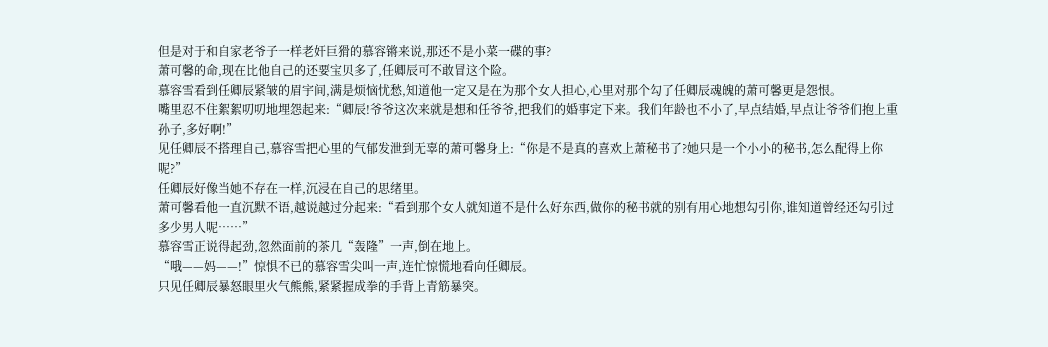但是对于和自家老爷子一样老奸巨猾的慕容锵来说,那还不是小菜一碟的事?
萧可馨的命,现在比他自己的还要宝贝多了,任卿辰可不敢冒这个险。
慕容雪看到任卿辰紧皱的眉宇间,满是烦恼忧愁,知道他一定又是在为那个女人担心,心里对那个勾了任卿辰魂魄的萧可馨更是怨恨。
嘴里忍不住絮絮叨叨地埋怨起来:“卿辰!爷爷这次来就是想和任爷爷,把我们的婚事定下来。我们年龄也不小了,早点结婚,早点让爷爷们抱上重孙子,多好啊!”
见任卿辰不搭理自己,慕容雪把心里的气郁发泄到无辜的萧可馨身上:“你是不是真的喜欢上萧秘书了?她只是一个小小的秘书,怎么配得上你呢?”
任卿辰好像当她不存在一样,沉浸在自己的思绪里。
萧可馨看他一直沉默不语,越说越过分起来:“看到那个女人就知道不是什么好东西,做你的秘书就的别有用心地想勾引你,谁知道曾经还勾引过多少男人呢……”
慕容雪正说得起劲,忽然面前的茶几“轰隆”一声,倒在地上。
“哦——妈——!”惊惧不已的慕容雪尖叫一声,连忙惊慌地看向任卿辰。
只见任卿辰暴怒眼里火气熊熊,紧紧握成拳的手背上青筋暴突。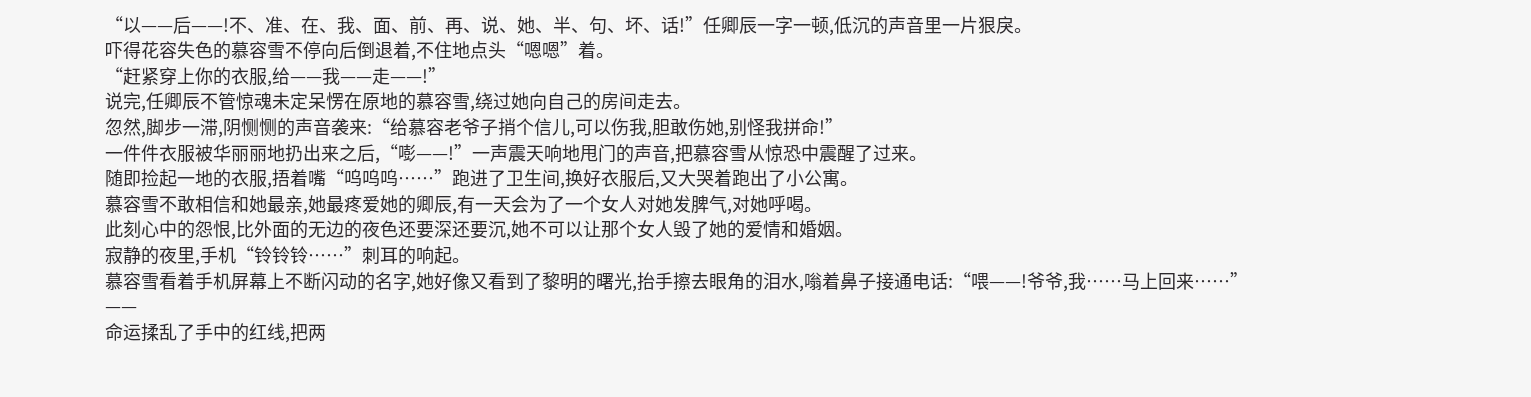“以——后——!不、准、在、我、面、前、再、说、她、半、句、坏、话!”任卿辰一字一顿,低沉的声音里一片狠戾。
吓得花容失色的慕容雪不停向后倒退着,不住地点头“嗯嗯”着。
“赶紧穿上你的衣服,给——我——走——!”
说完,任卿辰不管惊魂未定呆愣在原地的慕容雪,绕过她向自己的房间走去。
忽然,脚步一滞,阴恻恻的声音袭来:“给慕容老爷子捎个信儿,可以伤我,胆敢伤她,别怪我拼命!”
一件件衣服被华丽丽地扔出来之后,“嘭——!”一声震天响地甩门的声音,把慕容雪从惊恐中震醒了过来。
随即捡起一地的衣服,捂着嘴“呜呜呜……”跑进了卫生间,换好衣服后,又大哭着跑出了小公寓。
慕容雪不敢相信和她最亲,她最疼爱她的卿辰,有一天会为了一个女人对她发脾气,对她呼喝。
此刻心中的怨恨,比外面的无边的夜色还要深还要沉,她不可以让那个女人毁了她的爱情和婚姻。
寂静的夜里,手机“铃铃铃……”刺耳的响起。
慕容雪看着手机屏幕上不断闪动的名字,她好像又看到了黎明的曙光,抬手擦去眼角的泪水,嗡着鼻子接通电话:“喂——!爷爷,我……马上回来……”
——
命运揉乱了手中的红线,把两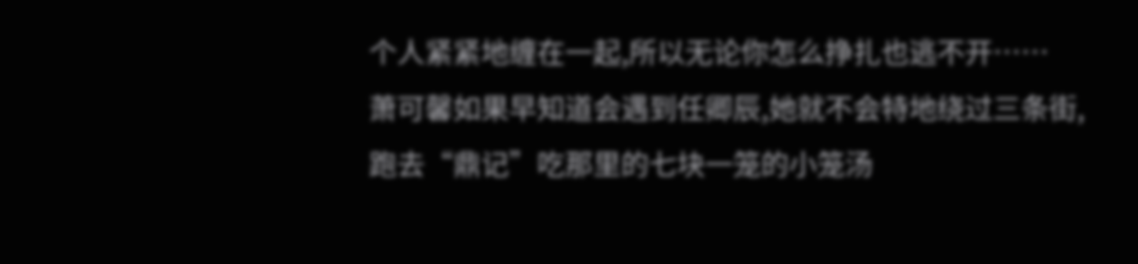个人紧紧地缠在一起,所以无论你怎么挣扎也逃不开……
萧可馨如果早知道会遇到任卿辰,她就不会特地绕过三条街,跑去“鼎记”吃那里的七块一笼的小笼汤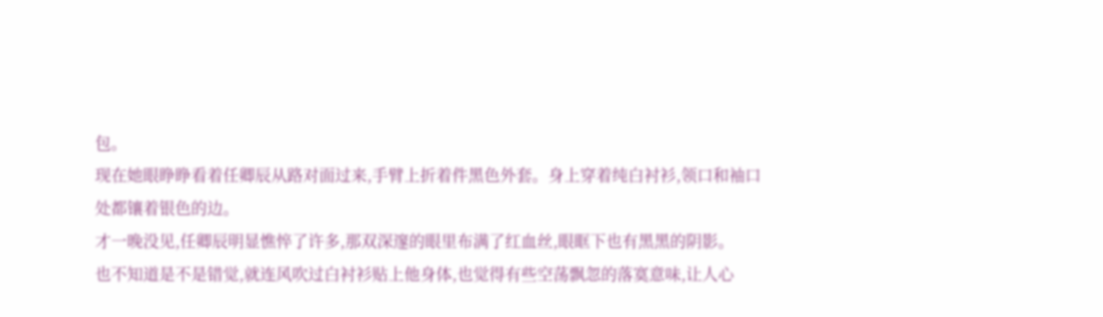包。
现在她眼睁睁看着任卿辰从路对面过来,手臂上折着件黑色外套。身上穿着纯白衬衫,领口和袖口处都镶着银色的边。
才一晚没见,任卿辰明显憔悴了许多,那双深邃的眼里布满了红血丝,眼眶下也有黑黑的阴影。
也不知道是不是错觉,就连风吹过白衬衫贴上他身体,也觉得有些空荡飘忽的落寞意味,让人心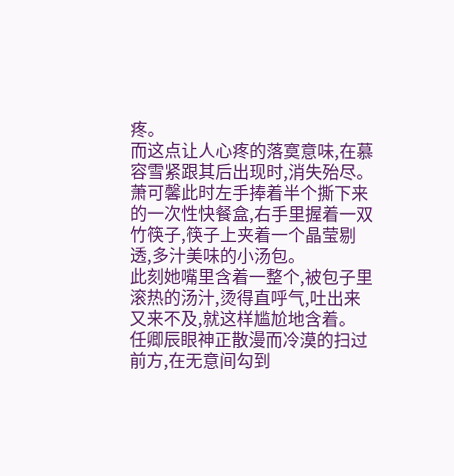疼。
而这点让人心疼的落寞意味,在慕容雪紧跟其后出现时,消失殆尽。
萧可馨此时左手捧着半个撕下来的一次性快餐盒,右手里握着一双竹筷子,筷子上夹着一个晶莹剔透,多汁美味的小汤包。
此刻她嘴里含着一整个,被包子里滚热的汤汁,烫得直呼气,吐出来又来不及,就这样尴尬地含着。
任卿辰眼神正散漫而冷漠的扫过前方,在无意间勾到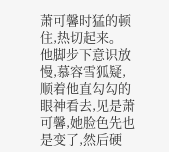萧可馨时猛的顿住,热切起来。
他脚步下意识放慢,慕容雪狐疑,顺着他直勾勾的眼神看去,见是萧可馨,她脸色先也是变了,然后硬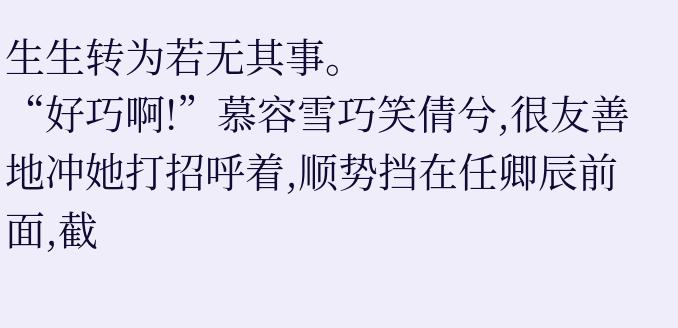生生转为若无其事。
“好巧啊!”慕容雪巧笑倩兮,很友善地冲她打招呼着,顺势挡在任卿辰前面,截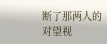断了那两人的对望视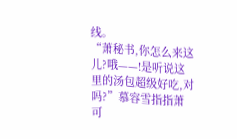线。
“萧秘书,你怎么来这儿?哦——!是听说这里的汤包超级好吃,对吗?”慕容雪指指萧可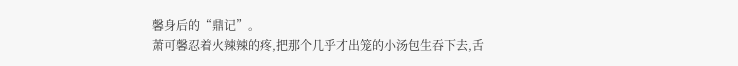馨身后的“鼎记”。
萧可馨忍着火辣辣的疼,把那个几乎才出笼的小汤包生吞下去,舌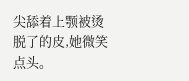尖舔着上颚被烫脱了的皮,她微笑点头。